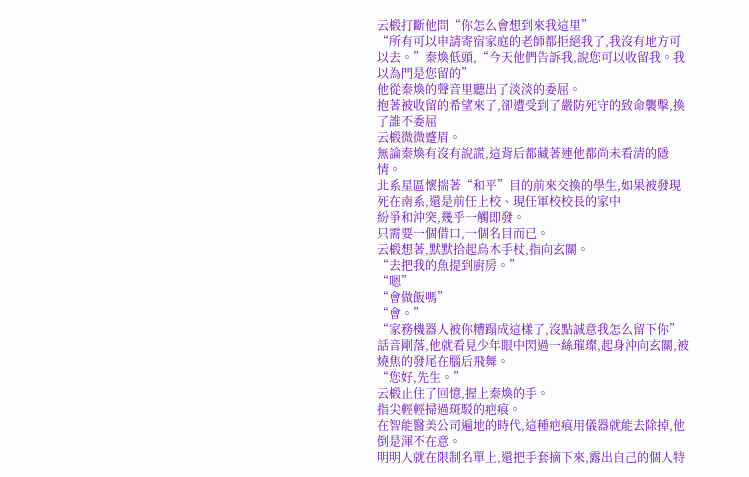云椴打斷他問“你怎么會想到來我這里”
“所有可以申請寄宿家庭的老師都拒絕我了,我沒有地方可以去。”秦煥低頭,“今天他們告訴我,說您可以收留我。我以為門是您留的”
他從秦煥的聲音里聽出了淡淡的委屈。
抱著被收留的希望來了,卻遭受到了嚴防死守的致命襲擊,換了誰不委屈
云椴微微蹙眉。
無論秦煥有沒有說謊,這背后都藏著連他都尚未看清的隱情。
北系星區懷揣著“和平”目的前來交換的學生,如果被發現死在南系,還是前任上校、現任軍校校長的家中
紛爭和沖突,幾乎一觸即發。
只需要一個借口,一個名目而已。
云椴想著,默默拾起烏木手杖,指向玄關。
“去把我的魚提到廚房。”
“嗯”
“會做飯嗎”
“會。”
“家務機器人被你糟蹋成這樣了,沒點誠意我怎么留下你”
話音剛落,他就看見少年眼中閃過一絲璀璨,起身沖向玄關,被燒焦的發尾在腦后飛舞。
“您好,先生。”
云椴止住了回憶,握上秦煥的手。
指尖輕輕掃過斑駁的疤痕。
在智能醫美公司遍地的時代,這種疤痕用儀器就能去除掉,他倒是渾不在意。
明明人就在限制名單上,還把手套摘下來,露出自己的個人特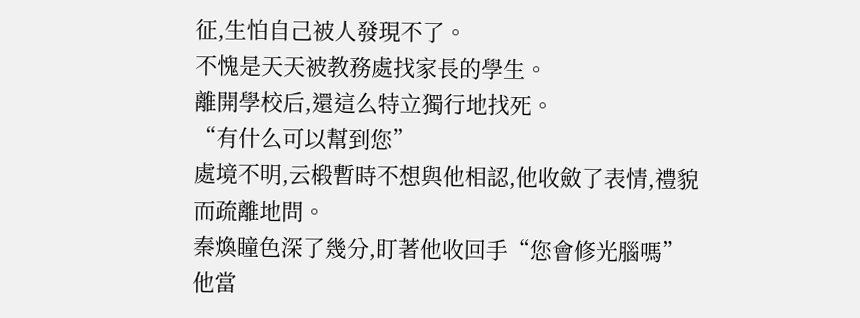征,生怕自己被人發現不了。
不愧是天天被教務處找家長的學生。
離開學校后,還這么特立獨行地找死。
“有什么可以幫到您”
處境不明,云椴暫時不想與他相認,他收斂了表情,禮貌而疏離地問。
秦煥瞳色深了幾分,盯著他收回手“您會修光腦嗎”
他當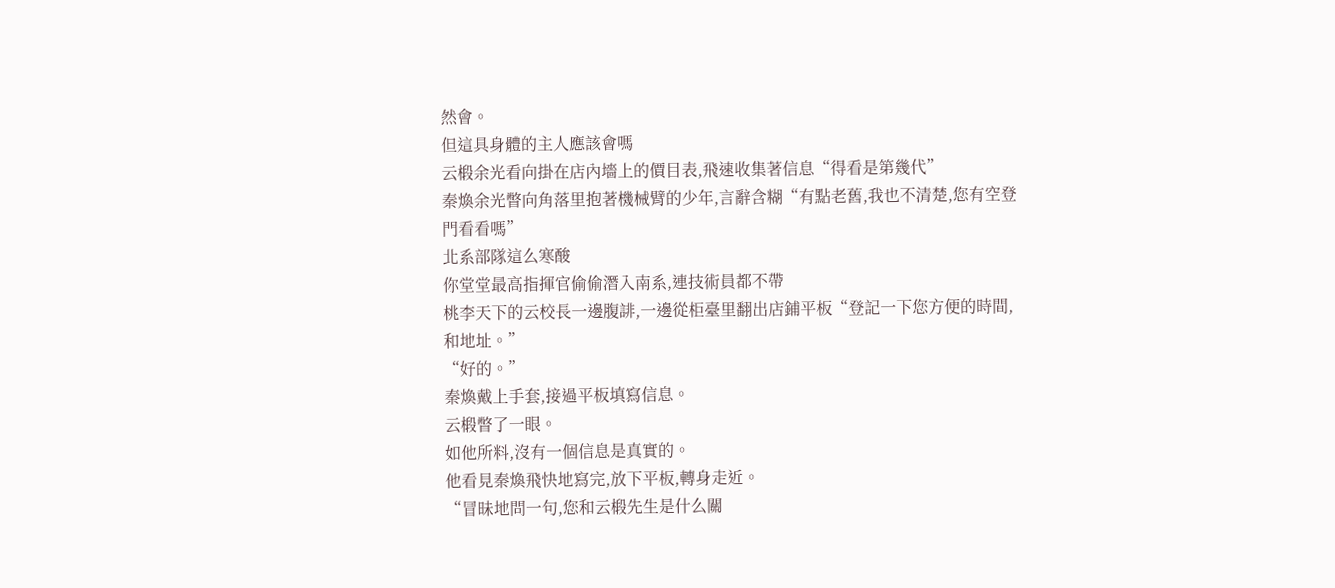然會。
但這具身體的主人應該會嗎
云椴余光看向掛在店內墻上的價目表,飛速收集著信息“得看是第幾代”
秦煥余光瞥向角落里抱著機械臂的少年,言辭含糊“有點老舊,我也不清楚,您有空登門看看嗎”
北系部隊這么寒酸
你堂堂最高指揮官偷偷潛入南系,連技術員都不帶
桃李天下的云校長一邊腹誹,一邊從柜臺里翻出店鋪平板“登記一下您方便的時間,和地址。”
“好的。”
秦煥戴上手套,接過平板填寫信息。
云椴瞥了一眼。
如他所料,沒有一個信息是真實的。
他看見秦煥飛快地寫完,放下平板,轉身走近。
“冒昧地問一句,您和云椴先生是什么關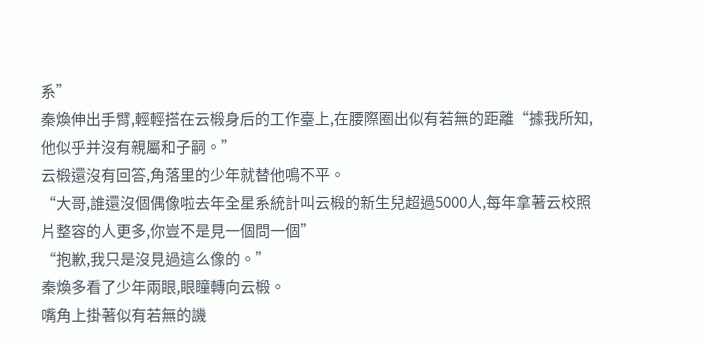系”
秦煥伸出手臂,輕輕搭在云椴身后的工作臺上,在腰際圈出似有若無的距離“據我所知,他似乎并沒有親屬和子嗣。”
云椴還沒有回答,角落里的少年就替他鳴不平。
“大哥,誰還沒個偶像啦去年全星系統計叫云椴的新生兒超過5000人,每年拿著云校照片整容的人更多,你豈不是見一個問一個”
“抱歉,我只是沒見過這么像的。”
秦煥多看了少年兩眼,眼瞳轉向云椴。
嘴角上掛著似有若無的譏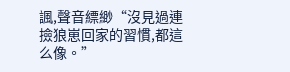諷,聲音縹緲“沒見過連撿狼崽回家的習慣,都這么像。”